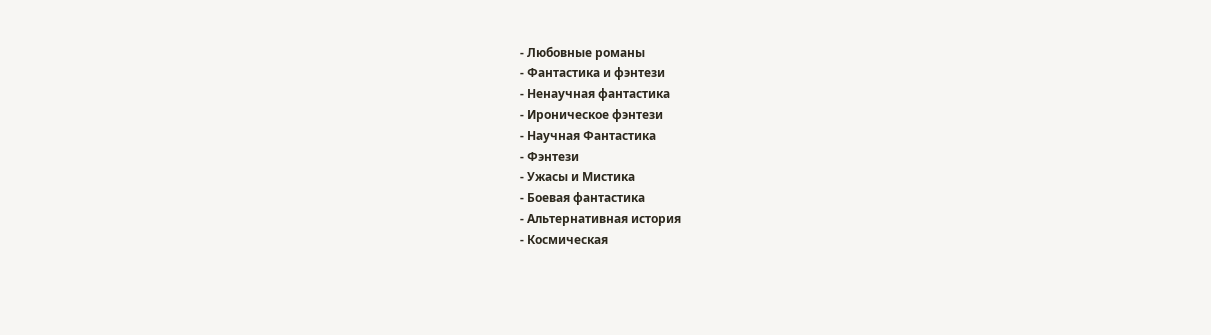- Любовные романы
- Фантастика и фэнтези
- Ненаучная фантастика
- Ироническое фэнтези
- Научная Фантастика
- Фэнтези
- Ужасы и Мистика
- Боевая фантастика
- Альтернативная история
- Космическая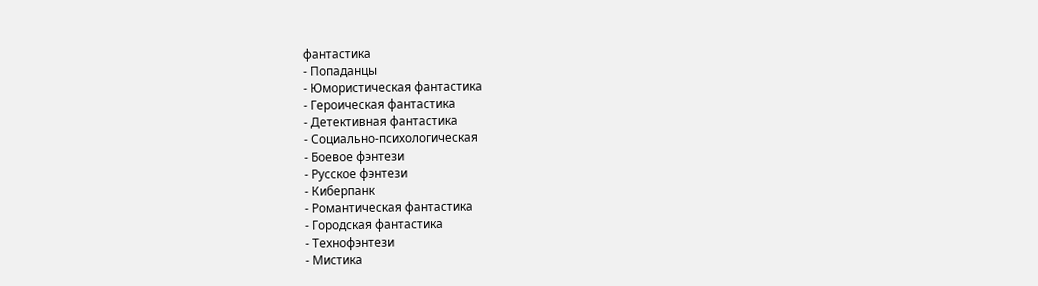фантастика
- Попаданцы
- Юмористическая фантастика
- Героическая фантастика
- Детективная фантастика
- Социально-психологическая
- Боевое фэнтези
- Русское фэнтези
- Киберпанк
- Романтическая фантастика
- Городская фантастика
- Технофэнтези
- Мистика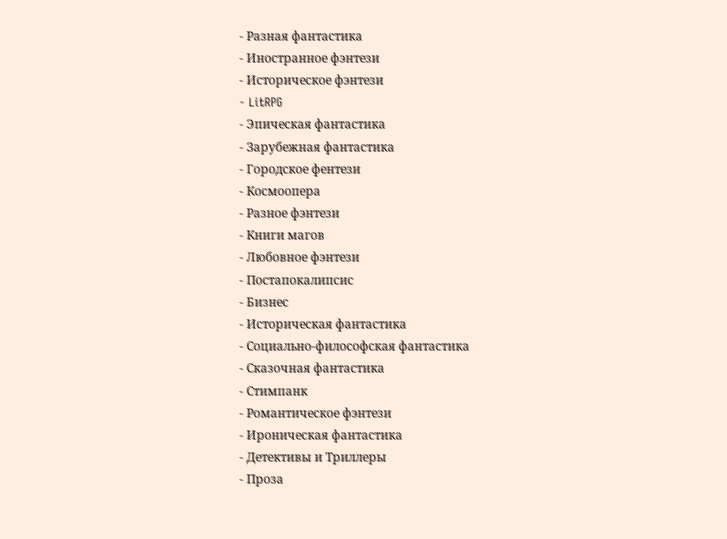- Разная фантастика
- Иностранное фэнтези
- Историческое фэнтези
- LitRPG
- Эпическая фантастика
- Зарубежная фантастика
- Городское фентези
- Космоопера
- Разное фэнтези
- Книги магов
- Любовное фэнтези
- Постапокалипсис
- Бизнес
- Историческая фантастика
- Социально-философская фантастика
- Сказочная фантастика
- Стимпанк
- Романтическое фэнтези
- Ироническая фантастика
- Детективы и Триллеры
- Проза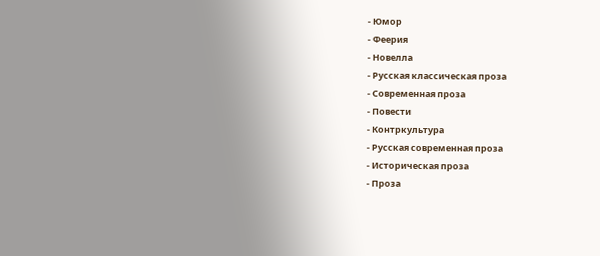- Юмор
- Феерия
- Новелла
- Русская классическая проза
- Современная проза
- Повести
- Контркультура
- Русская современная проза
- Историческая проза
- Проза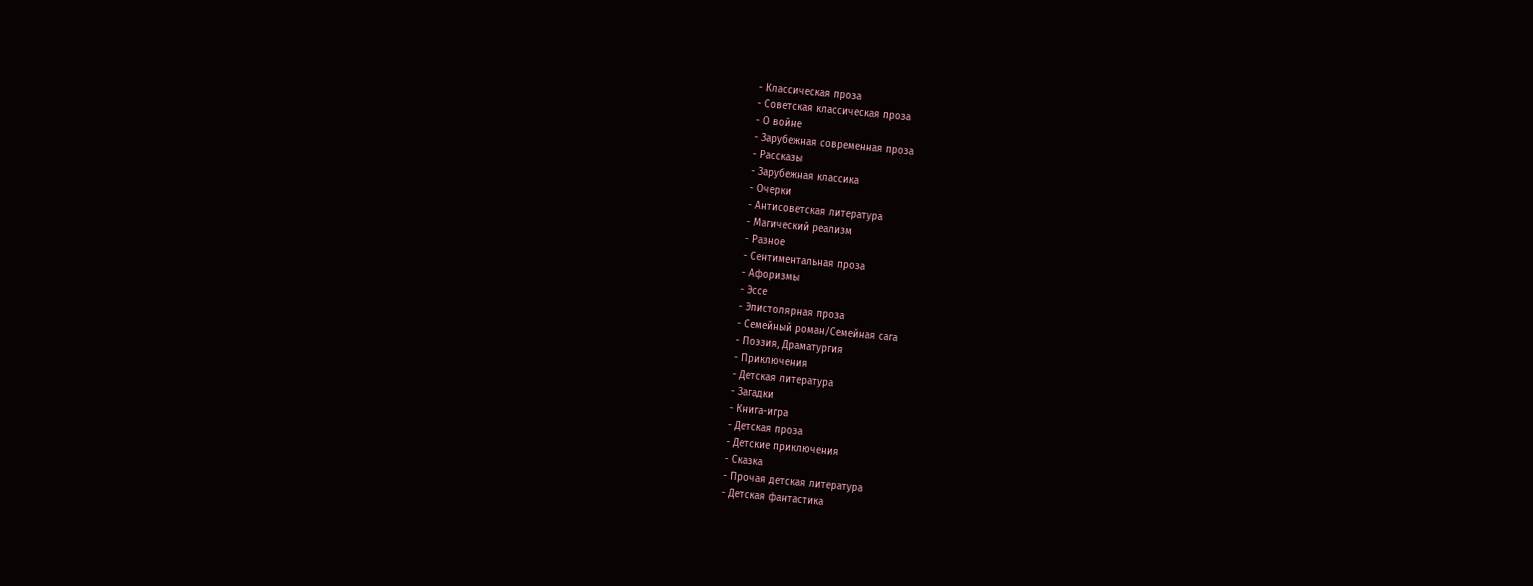- Классическая проза
- Советская классическая проза
- О войне
- Зарубежная современная проза
- Рассказы
- Зарубежная классика
- Очерки
- Антисоветская литература
- Магический реализм
- Разное
- Сентиментальная проза
- Афоризмы
- Эссе
- Эпистолярная проза
- Семейный роман/Семейная сага
- Поэзия, Драматургия
- Приключения
- Детская литература
- Загадки
- Книга-игра
- Детская проза
- Детские приключения
- Сказка
- Прочая детская литература
- Детская фантастика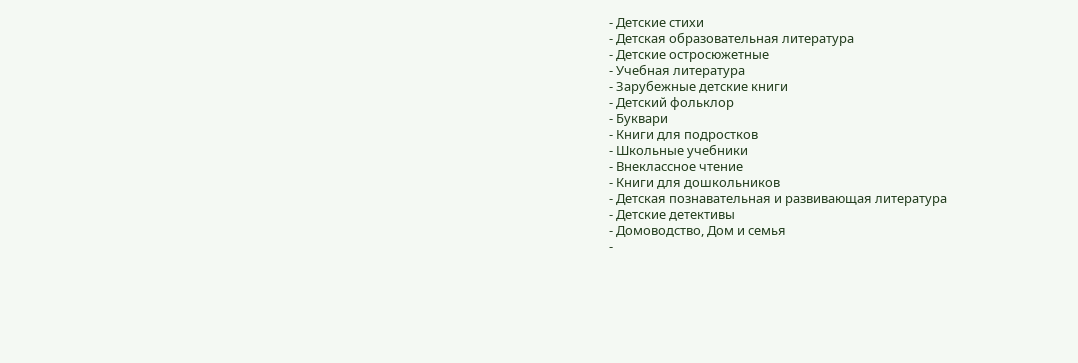- Детские стихи
- Детская образовательная литература
- Детские остросюжетные
- Учебная литература
- Зарубежные детские книги
- Детский фольклор
- Буквари
- Книги для подростков
- Школьные учебники
- Внеклассное чтение
- Книги для дошкольников
- Детская познавательная и развивающая литература
- Детские детективы
- Домоводство, Дом и семья
-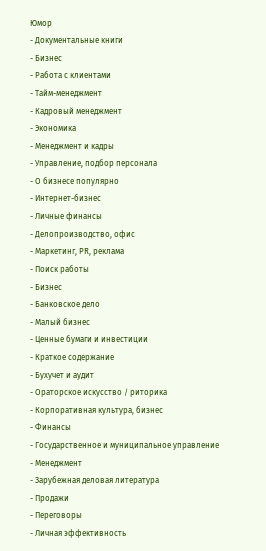Юмор
- Документальные книги
- Бизнес
- Работа с клиентами
- Тайм-менеджмент
- Кадровый менеджмент
- Экономика
- Менеджмент и кадры
- Управление, подбор персонала
- О бизнесе популярно
- Интернет-бизнес
- Личные финансы
- Делопроизводство, офис
- Маркетинг, PR, реклама
- Поиск работы
- Бизнес
- Банковское дело
- Малый бизнес
- Ценные бумаги и инвестиции
- Краткое содержание
- Бухучет и аудит
- Ораторское искусство / риторика
- Корпоративная культура, бизнес
- Финансы
- Государственное и муниципальное управление
- Менеджмент
- Зарубежная деловая литература
- Продажи
- Переговоры
- Личная эффективность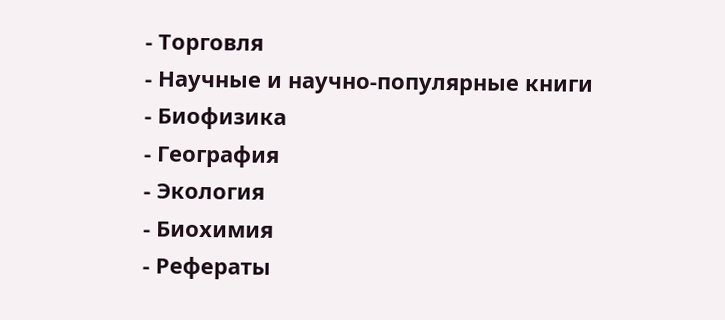- Торговля
- Научные и научно-популярные книги
- Биофизика
- География
- Экология
- Биохимия
- Рефераты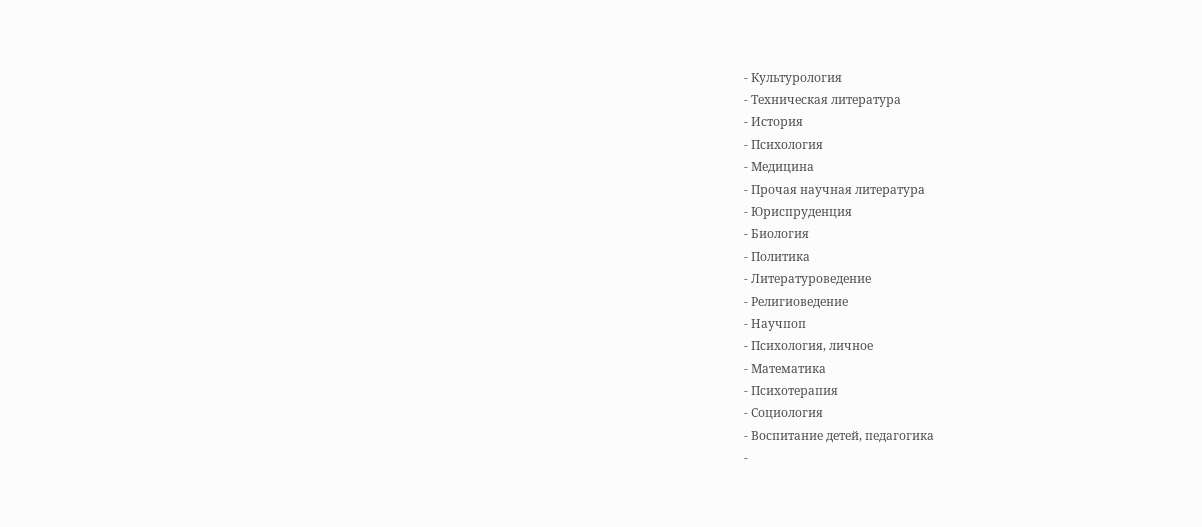- Культурология
- Техническая литература
- История
- Психология
- Медицина
- Прочая научная литература
- Юриспруденция
- Биология
- Политика
- Литературоведение
- Религиоведение
- Научпоп
- Психология, личное
- Математика
- Психотерапия
- Социология
- Воспитание детей, педагогика
-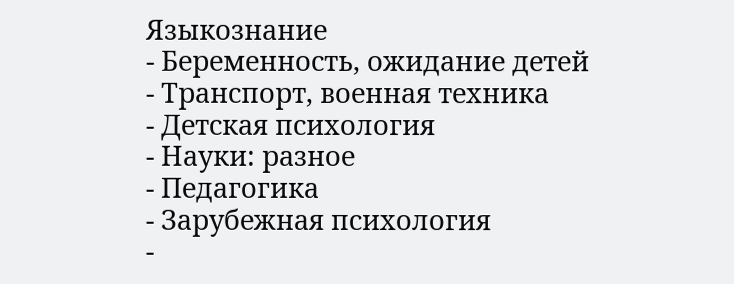Языкознание
- Беременность, ожидание детей
- Транспорт, военная техника
- Детская психология
- Науки: разное
- Педагогика
- Зарубежная психология
-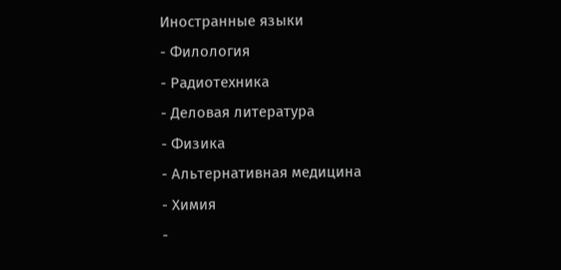Иностранные языки
- Филология
- Радиотехника
- Деловая литература
- Физика
- Альтернативная медицина
- Химия
-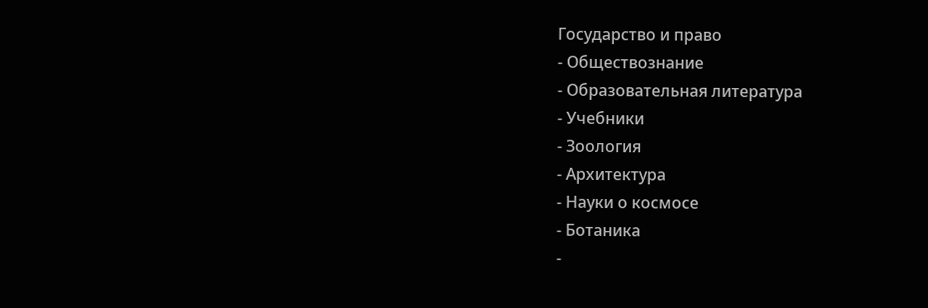Государство и право
- Обществознание
- Образовательная литература
- Учебники
- Зоология
- Архитектура
- Науки о космосе
- Ботаника
-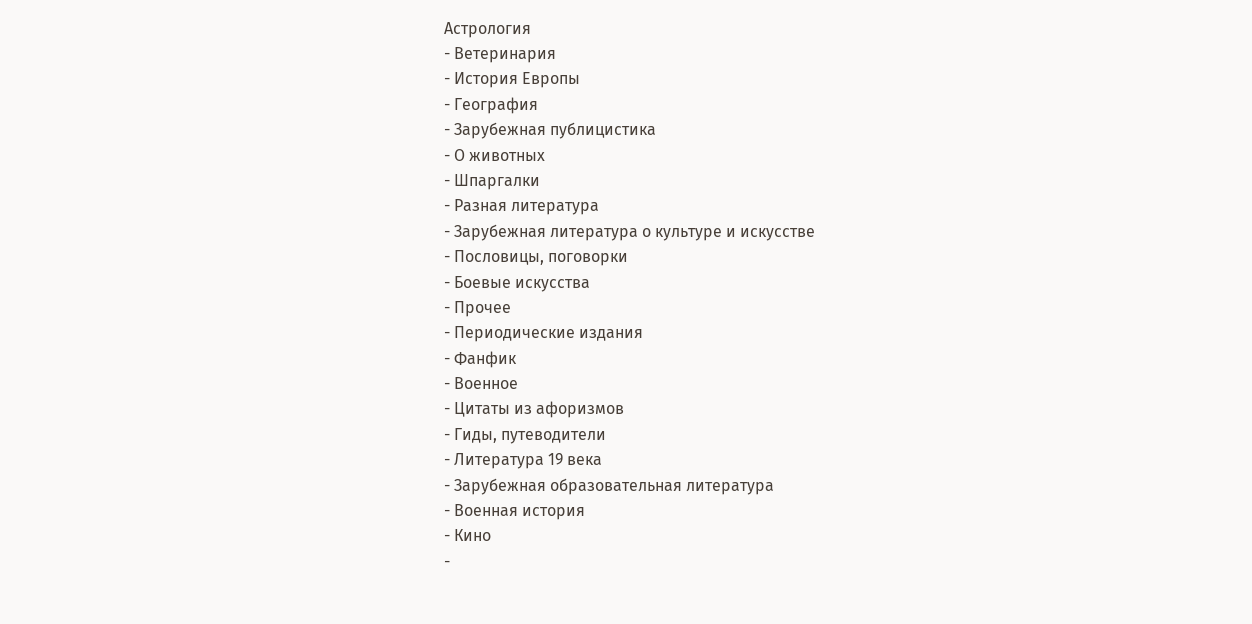Астрология
- Ветеринария
- История Европы
- География
- Зарубежная публицистика
- О животных
- Шпаргалки
- Разная литература
- Зарубежная литература о культуре и искусстве
- Пословицы, поговорки
- Боевые искусства
- Прочее
- Периодические издания
- Фанфик
- Военное
- Цитаты из афоризмов
- Гиды, путеводители
- Литература 19 века
- Зарубежная образовательная литература
- Военная история
- Кино
-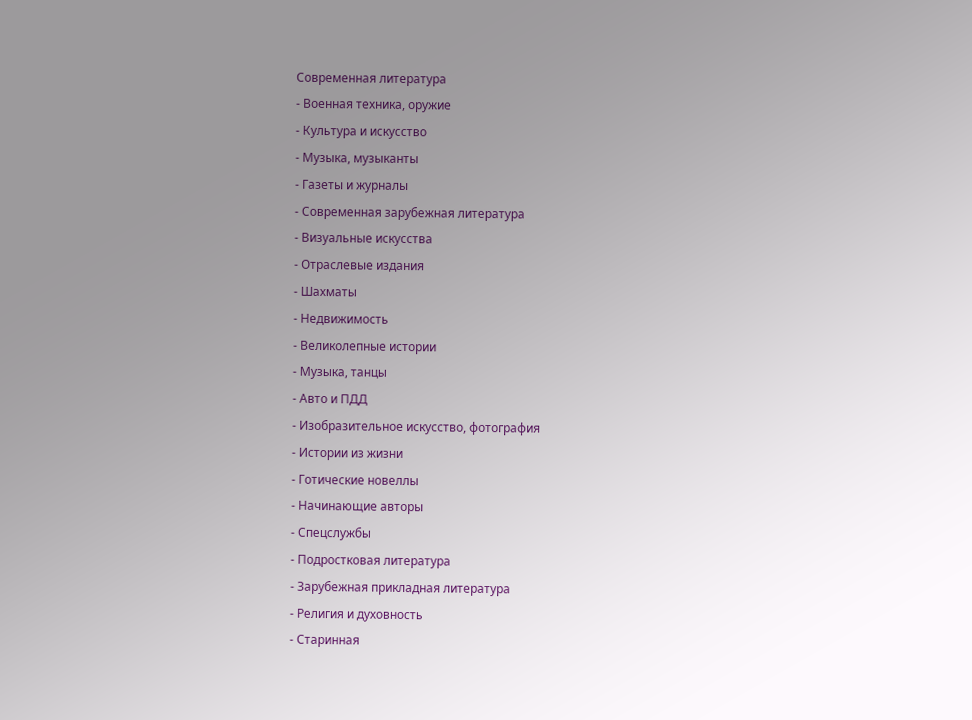Современная литература
- Военная техника, оружие
- Культура и искусство
- Музыка, музыканты
- Газеты и журналы
- Современная зарубежная литература
- Визуальные искусства
- Отраслевые издания
- Шахматы
- Недвижимость
- Великолепные истории
- Музыка, танцы
- Авто и ПДД
- Изобразительное искусство, фотография
- Истории из жизни
- Готические новеллы
- Начинающие авторы
- Спецслужбы
- Подростковая литература
- Зарубежная прикладная литература
- Религия и духовность
- Старинная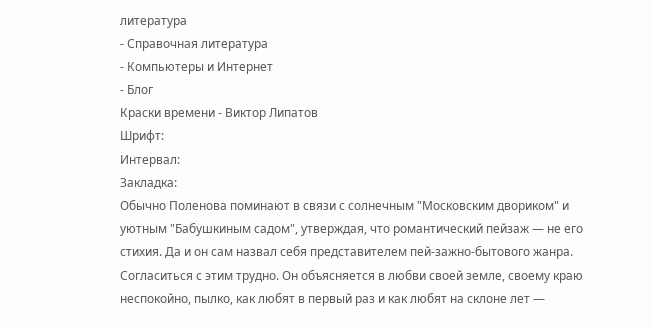литература
- Справочная литература
- Компьютеры и Интернет
- Блог
Краски времени - Виктор Липатов
Шрифт:
Интервал:
Закладка:
Обычно Поленова поминают в связи с солнечным "Московским двориком" и уютным "Бабушкиным садом", утверждая, что романтический пейзаж — не его стихия. Да и он сам назвал себя представителем пей-зажно-бытового жанра. Согласиться с этим трудно. Он объясняется в любви своей земле, своему краю неспокойно, пылко, как любят в первый раз и как любят на склоне лет —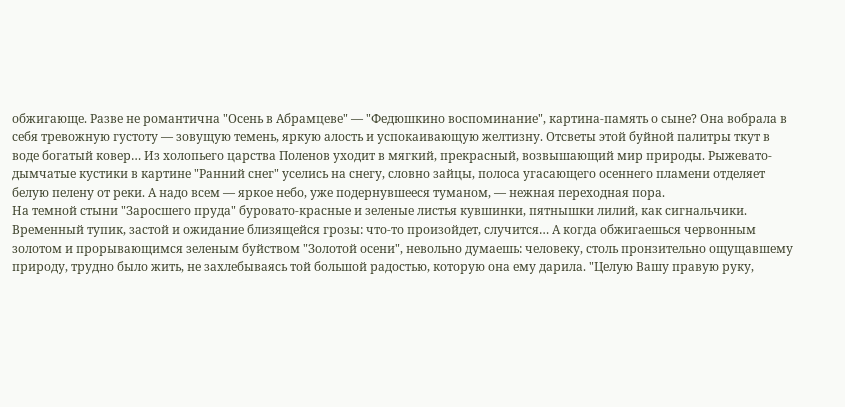обжигающе. Разве не романтична "Осень в Абрамцеве" — "Федюшкино воспоминание", картина-память о сыне? Она вобрала в себя тревожную густоту — зовущую темень, яркую алость и успокаивающую желтизну. Отсветы этой буйной палитры ткут в воде богатый ковер… Из холопьего царства Поленов уходит в мягкий, прекрасный, возвышающий мир природы. Рыжевато-дымчатые кустики в картине "Ранний снег" уселись на снегу, словно зайцы, полоса угасающего осеннего пламени отделяет белую пелену от реки. А надо всем — яркое небо, уже подернувшееся туманом, — нежная переходная пора.
На темной стыни "Заросшего пруда" буровато-красные и зеленые листья кувшинки, пятнышки лилий, как сигнальчики. Временный тупик, застой и ожидание близящейся грозы: что-то произойдет, случится… А когда обжигаешься червонным золотом и прорывающимся зеленым буйством "Золотой осени", невольно думаешь: человеку, столь пронзительно ощущавшему природу, трудно было жить, не захлебываясь той большой радостью, которую она ему дарила. "Целую Вашу правую руку,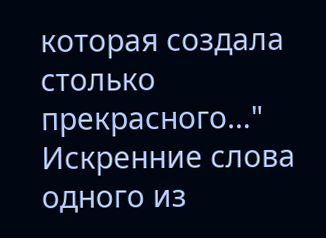которая создала столько прекрасного…" Искренние слова одного из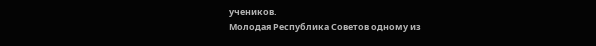учеников.
Молодая Республика Советов одному из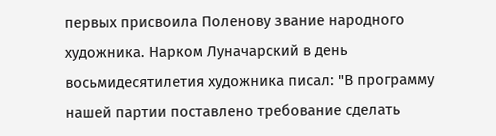первых присвоила Поленову звание народного художника. Нарком Луначарский в день восьмидесятилетия художника писал: "В программу нашей партии поставлено требование сделать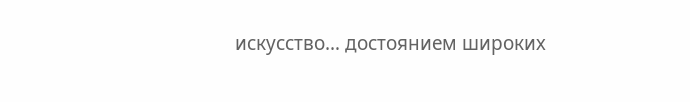искусство… достоянием широких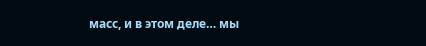масс, и в этом деле… мы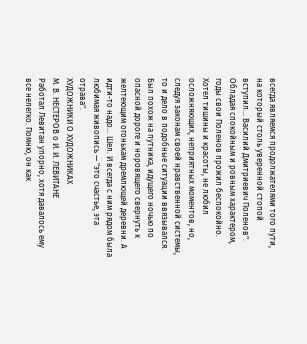всегда являемся продолжателями того пути, на который столь уверенной стопой вступил… Василий Дмитриевич Поленов".
Обладая спокойным и ровным характером, годы свои Поленов прожил беспокойно. Хотел тишины и красоты, не любил осложняющих, неприятных моментов, но, следуя законам своей нравственной системы, то и дело в подобные ситуации ввязывался. Был похож на путника, идущего ночью по опасной дороге и норовящего свернуть к желтеющим огонькам дремлющей деревни. А идти-то надо… Шел. И всегда с ним рядом была любимая живопись — "это счастье, эта отрава".
ХУДОЖНИКИ О ХУДОЖНИКАХ
М. В. НЕСТЕРОВ о И. И. ЛЕВИТАНЕ
Работал Левитан упорно, хотя давалось ему все нелегко. Помню, он как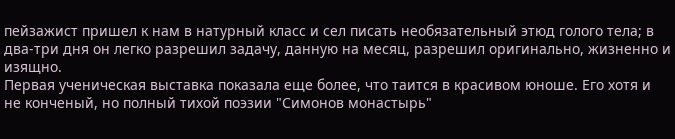пейзажист пришел к нам в натурный класс и сел писать необязательный этюд голого тела; в два-три дня он легко разрешил задачу, данную на месяц, разрешил оригинально, жизненно и изящно.
Первая ученическая выставка показала еще более, что таится в красивом юноше. Его хотя и не конченый, но полный тихой поэзии "Симонов монастырь"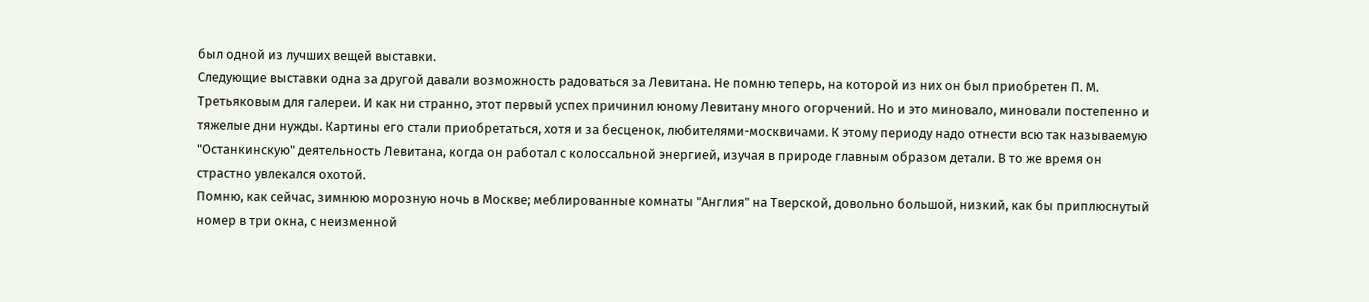был одной из лучших вещей выставки.
Следующие выставки одна за другой давали возможность радоваться за Левитана. Не помню теперь, на которой из них он был приобретен П. М.
Третьяковым для галереи. И как ни странно, этот первый успех причинил юному Левитану много огорчений. Но и это миновало, миновали постепенно и тяжелые дни нужды. Картины его стали приобретаться, хотя и за бесценок, любителями-москвичами. К этому периоду надо отнести всю так называемую "Останкинскую" деятельность Левитана, когда он работал с колоссальной энергией, изучая в природе главным образом детали. В то же время он страстно увлекался охотой.
Помню, как сейчас, зимнюю морозную ночь в Москве; меблированные комнаты "Англия" на Тверской, довольно большой, низкий, как бы приплюснутый номер в три окна, с неизменной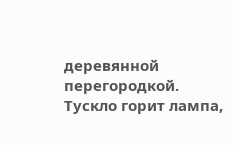деревянной перегородкой. Тускло горит лампа,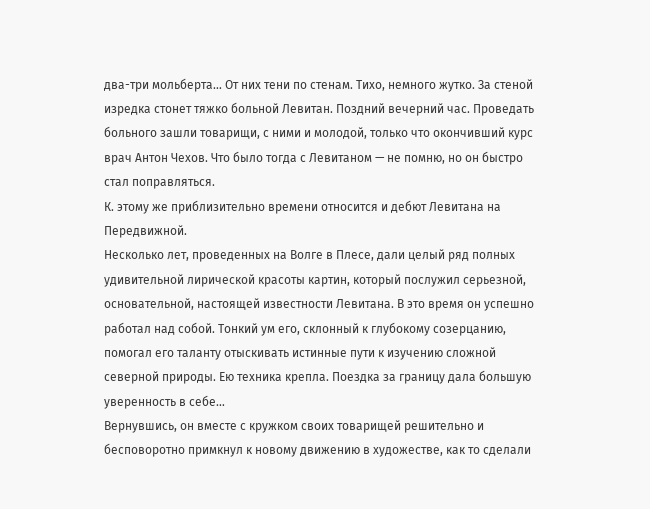два-три мольберта… От них тени по стенам. Тихо, немного жутко. За стеной изредка стонет тяжко больной Левитан. Поздний вечерний час. Проведать больного зашли товарищи, с ними и молодой, только что окончивший курс врач Антон Чехов. Что было тогда с Левитаном — не помню, но он быстро стал поправляться.
К. этому же приблизительно времени относится и дебют Левитана на Передвижной.
Несколько лет, проведенных на Волге в Плесе, дали целый ряд полных удивительной лирической красоты картин, который послужил серьезной, основательной, настоящей известности Левитана. В это время он успешно работал над собой. Тонкий ум его, склонный к глубокому созерцанию, помогал его таланту отыскивать истинные пути к изучению сложной северной природы. Ею техника крепла. Поездка за границу дала большую уверенность в себе…
Вернувшись, он вместе с кружком своих товарищей решительно и бесповоротно примкнул к новому движению в художестве, как то сделали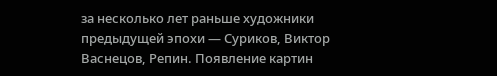за несколько лет раньше художники предыдущей эпохи — Суриков, Виктор Васнецов, Репин. Появление картин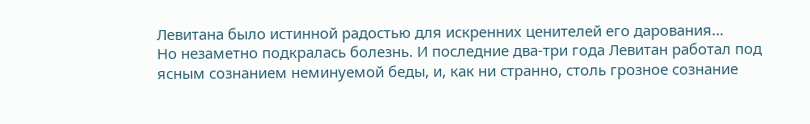Левитана было истинной радостью для искренних ценителей его дарования…
Но незаметно подкралась болезнь. И последние два-три года Левитан работал под ясным сознанием неминуемой беды, и, как ни странно, столь грозное сознание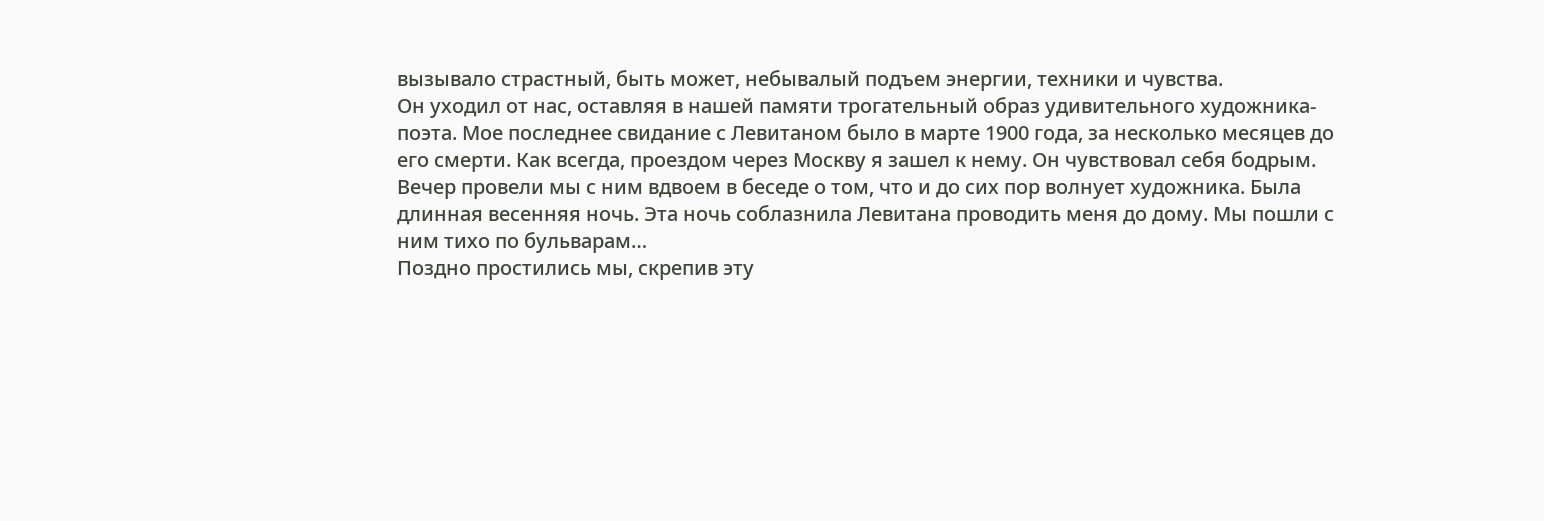вызывало страстный, быть может, небывалый подъем энергии, техники и чувства.
Он уходил от нас, оставляя в нашей памяти трогательный образ удивительного художника-поэта. Мое последнее свидание с Левитаном было в марте 1900 года, за несколько месяцев до его смерти. Как всегда, проездом через Москву я зашел к нему. Он чувствовал себя бодрым.
Вечер провели мы с ним вдвоем в беседе о том, что и до сих пор волнует художника. Была длинная весенняя ночь. Эта ночь соблазнила Левитана проводить меня до дому. Мы пошли с ним тихо по бульварам…
Поздно простились мы, скрепив эту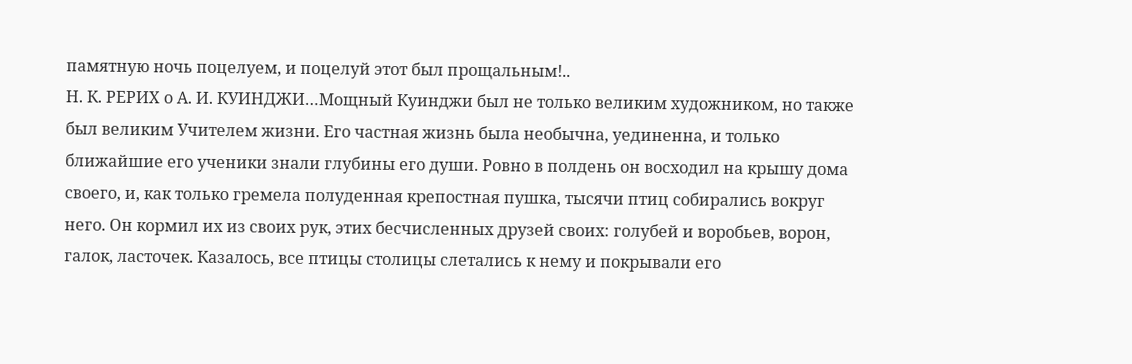памятную ночь поцелуем, и поцелуй этот был прощальным!..
Н. К. РЕРИХ о А. И. КУИНДЖИ…Мощный Куинджи был не только великим художником, но также был великим Учителем жизни. Его частная жизнь была необычна, уединенна, и только ближайшие его ученики знали глубины его души. Ровно в полдень он восходил на крышу дома своего, и, как только гремела полуденная крепостная пушка, тысячи птиц собирались вокруг него. Он кормил их из своих рук, этих бесчисленных друзей своих: голубей и воробьев, ворон, галок, ласточек. Казалось, все птицы столицы слетались к нему и покрывали его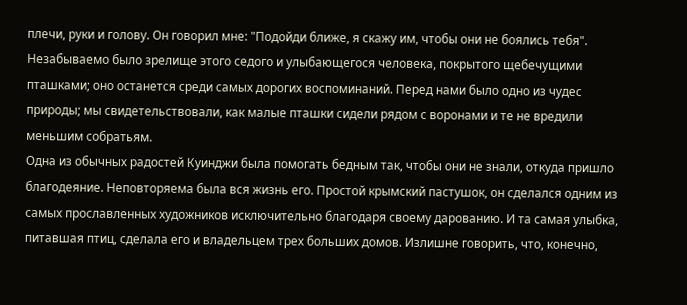плечи, руки и голову. Он говорил мне: "Подойди ближе, я скажу им, чтобы они не боялись тебя".
Незабываемо было зрелище этого седого и улыбающегося человека, покрытого щебечущими пташками; оно останется среди самых дорогих воспоминаний. Перед нами было одно из чудес природы; мы свидетельствовали, как малые пташки сидели рядом с воронами и те не вредили меньшим собратьям.
Одна из обычных радостей Куинджи была помогать бедным так, чтобы они не знали, откуда пришло благодеяние. Неповторяема была вся жизнь его. Простой крымский пастушок, он сделался одним из самых прославленных художников исключительно благодаря своему дарованию. И та самая улыбка, питавшая птиц, сделала его и владельцем трех больших домов. Излишне говорить, что, конечно,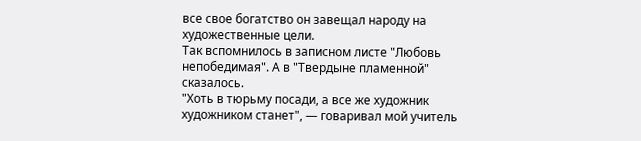все свое богатство он завещал народу на художественные цели.
Так вспомнилось в записном листе "Любовь непобедимая". А в "Твердыне пламенной" сказалось.
"Хоть в тюрьму посади, а все же художник художником станет", — говаривал мой учитель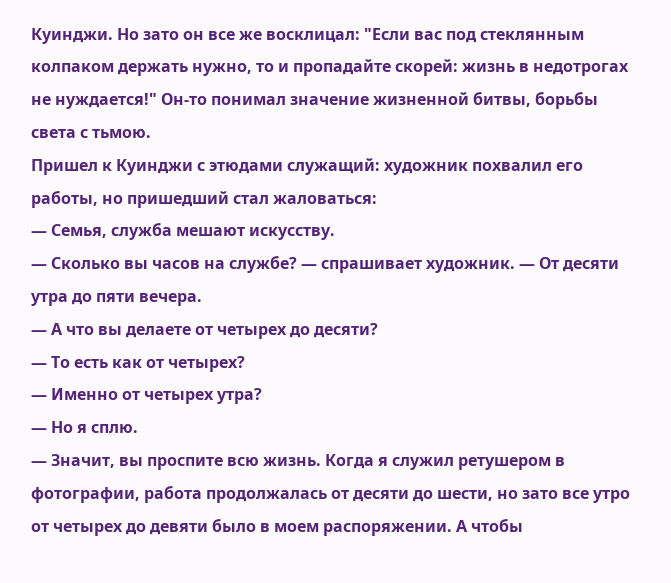Куинджи. Но зато он все же восклицал: "Если вас под стеклянным колпаком держать нужно, то и пропадайте скорей: жизнь в недотрогах не нуждается!" Он-то понимал значение жизненной битвы, борьбы света с тьмою.
Пришел к Куинджи с этюдами служащий: художник похвалил его работы, но пришедший стал жаловаться:
— Семья, служба мешают искусству.
— Сколько вы часов на службе? — спрашивает художник. — От десяти утра до пяти вечера.
— А что вы делаете от четырех до десяти?
— То есть как от четырех?
— Именно от четырех утра?
— Но я сплю.
— Значит, вы проспите всю жизнь. Когда я служил ретушером в фотографии, работа продолжалась от десяти до шести, но зато все утро от четырех до девяти было в моем распоряжении. А чтобы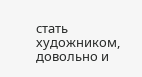стать художником, довольно и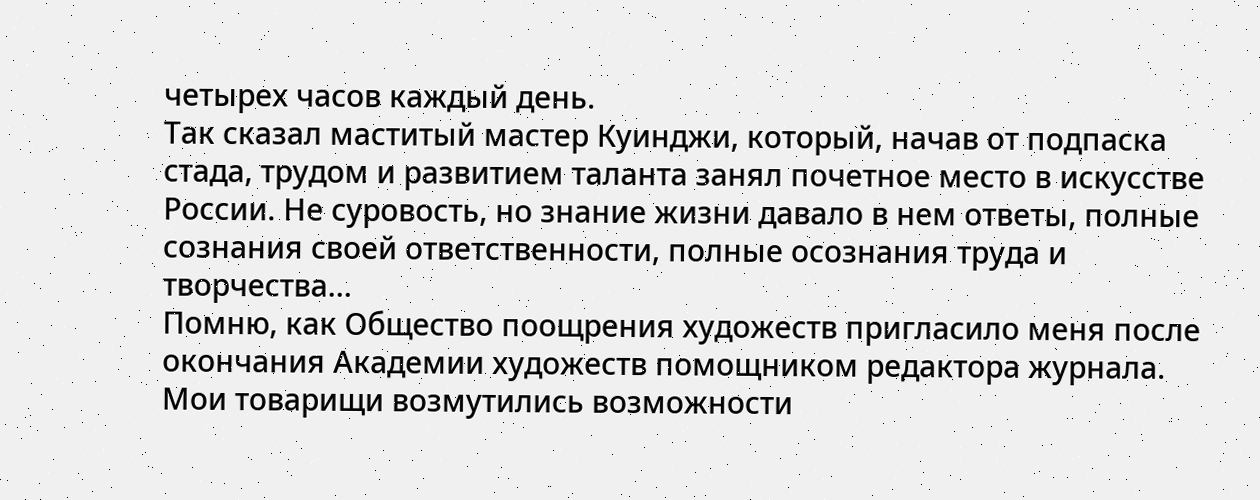четырех часов каждый день.
Так сказал маститый мастер Куинджи, который, начав от подпаска стада, трудом и развитием таланта занял почетное место в искусстве России. Не суровость, но знание жизни давало в нем ответы, полные сознания своей ответственности, полные осознания труда и творчества…
Помню, как Общество поощрения художеств пригласило меня после окончания Академии художеств помощником редактора журнала. Мои товарищи возмутились возможности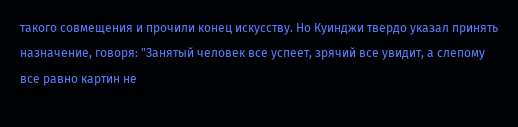такого совмещения и прочили конец искусству. Но Куинджи твердо указал принять назначение, говоря: "Занятый человек все успеет, зрячий все увидит, а слепому все равно картин не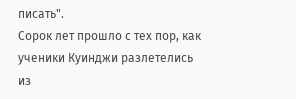писать".
Сорок лет прошло с тех пор, как ученики Куинджи разлетелись из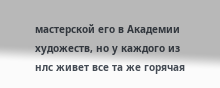мастерской его в Академии художеств, но у каждого из нлс живет все та же горячая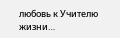любовь к Учителю жизни…